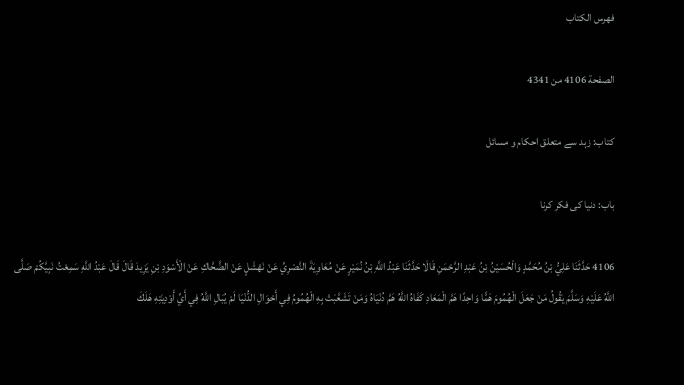فهرس الكتاب

الصفحة 4106 من 4341

کتاب: زہد سے متعلق احکام و مسائل

باب: دنیا کی فکر کرنا

4106 حَدَّثَنَا عَلِيُّ بْنُ مُحَمَّدٍ وَالْحُسَيْنُ بْنُ عَبْدِ الرَّحْمَنِ قَالَا حَدَّثَنَا عَبْدُ اللَّهِ بْنُ نُمَيْرٍ عَنْ مُعَاوِيَةَ النَّصْرِيِّ عَنْ نَهْشَلٍ عَنْ الضَّحَّاكِ عَنْ الْأَسْوَدِ بْنِ يَزِيدَ قَالَ قَالَ عَبْدُ اللَّهِ سَمِعْتُ نَبِيَّكُمْ صَلَّى اللَّهُ عَلَيْهِ وَسَلَّمَ يَقُولُ مَنْ جَعَلَ الْهُمُومَ هَمًّا وَاحِدًا هَمَّ الْمَعَادِ كَفَاهُ اللَّهُ هَمَّ دُنْيَاهُ وَمَنْ تَشَعَّبَتْ بِهِ الْهُمُومُ فِي أَحْوَالِ الدُّنْيَا لَمْ يُبَالِ اللَّهُ فِي أَيِّ أَوْدِيَتِهِ هَلَكَ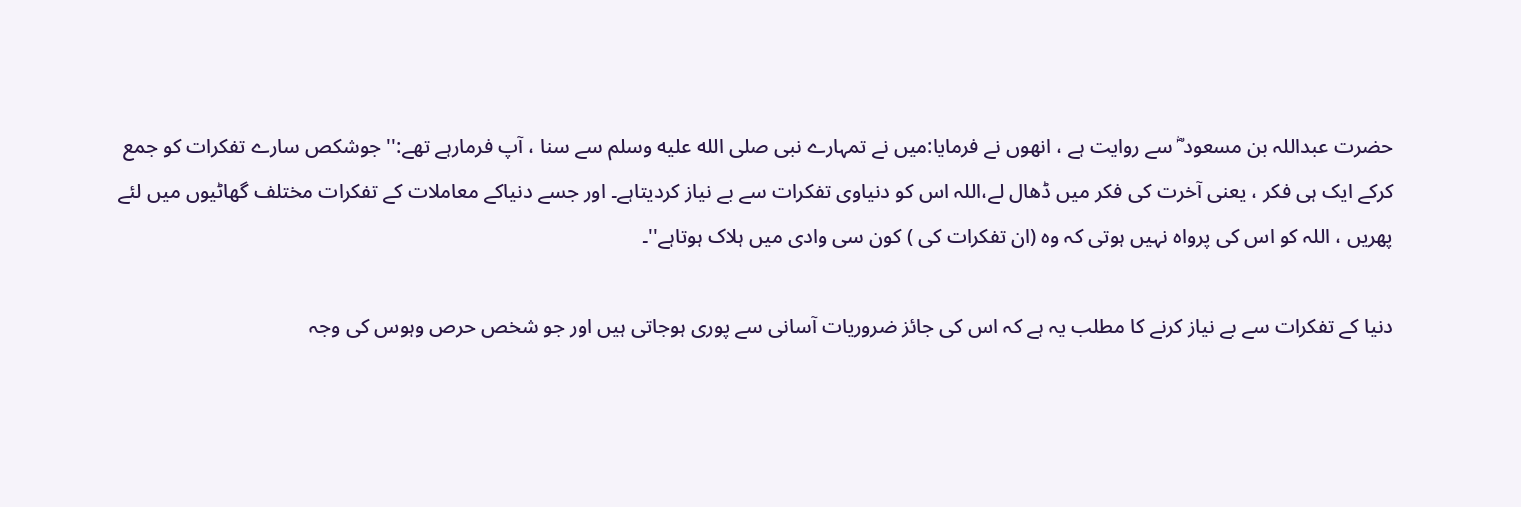حضرت عبداللہ بن مسعود ؓ سے روایت ہے ، انھوں نے فرمایا:میں نے تمہارے نبی صلى الله عليه وسلم سے سنا ، آپ فرمارہے تھے:'' جوشکص سارے تفکرات کو جمع کرکے ایک ہی فکر ، یعنی آخرت کی فکر میں ڈھال لے،اللہ اس کو دنیاوی تفکرات سے بے نیاز کردیتاہے۔ اور جسے دنیاکے معاملات کے تفکرات مختلف گھاٹیوں میں لئے پھریں ، اللہ کو اس کی پرواہ نہیں ہوتی کہ وہ (ان تفکرات کی ) کون سی وادی میں ہلاک ہوتاہے''۔

دنیا کے تفکرات سے بے نیاز کرنے کا مطلب یہ ہے کہ اس کی جائز ضروریات آسانی سے پوری ہوجاتی ہیں اور جو شخص حرص وہوس کی وجہ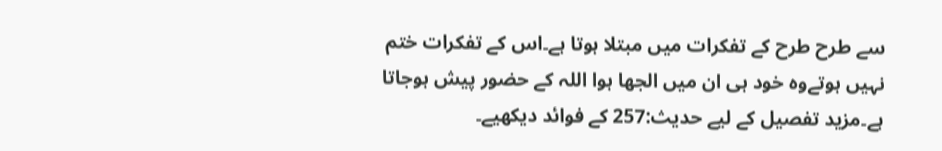سے طرح طرح کے تفکرات میں مبتلا ہوتا ہے۔اس کے تفکرات ختم نہیں ہوتےوہ خود ہی ان میں الجھا ہوا اللہ کے حضور پیش ہوجاتا ہے۔مزید تفصیل کے لیے حدیث:257 کے فوائد دیکھیے۔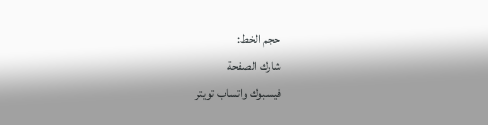حجم الخط:
شارك الصفحة
فيسبوك واتساب تويتر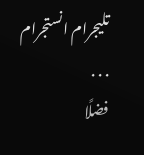تليجرام انستجرام
. . .
فضلًا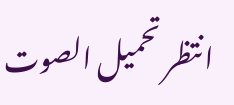انتظر تحميل الصوت